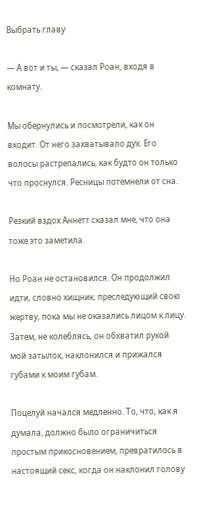Выбрать главу

— А вот и ты, — сказал Роан, входя в комнату.

Мы обернулись и посмотрели, как он входит. От него захватывало дух. Его волосы растрепались, как будто он только что проснулся. Ресницы потемнели от сна.

Резкий вздох Аннетт сказал мне, что она тоже это заметила.

Но Роан не остановился. Он продолжил идти, словно хищник, преследующий свою жертву, пока мы не оказались лицом к лицу. Затем, не колеблясь, он обхватил рукой мой затылок, наклонился и прижался губами к моим губам.

Поцелуй начался медленно. То, что, как я думала, должно было ограничиться простым прикосновением, превратилось в настоящий секс, когда он наклонил голову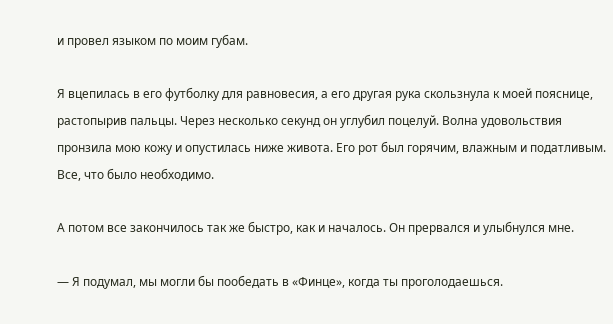и провел языком по моим губам.

Я вцепилась в его футболку для равновесия, а его другая рука скользнула к моей пояснице, растопырив пальцы. Через несколько секунд он углубил поцелуй. Волна удовольствия пронзила мою кожу и опустилась ниже живота. Его рот был горячим, влажным и податливым. Все, что было необходимо.

А потом все закончилось так же быстро, как и началось. Он прервался и улыбнулся мне.

— Я подумал, мы могли бы пообедать в «Финце», когда ты проголодаешься.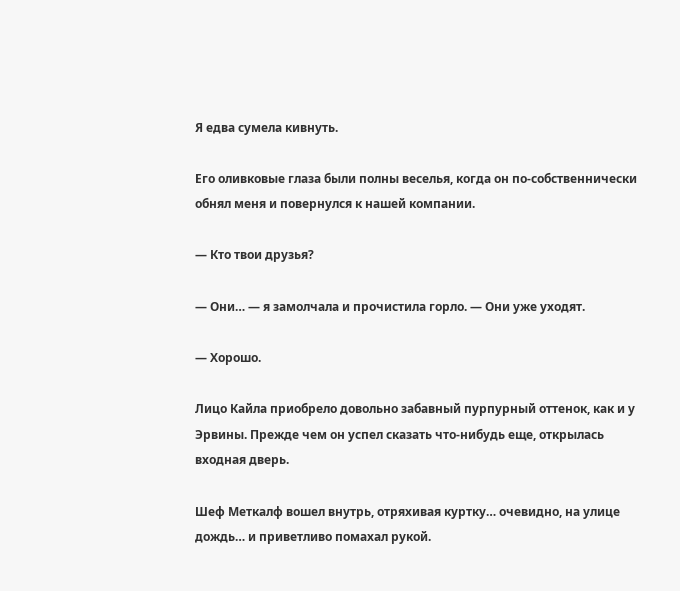Я едва сумела кивнуть.

Его оливковые глаза были полны веселья, когда он по-собственнически обнял меня и повернулся к нашей компании.

— Кто твои друзья?

— Они… — я замолчала и прочистила горло. — Они уже уходят.

— Хорошо.

Лицо Кайла приобрело довольно забавный пурпурный оттенок, как и у Эрвины. Прежде чем он успел сказать что-нибудь еще, открылась входная дверь.

Шеф Меткалф вошел внутрь, отряхивая куртку… очевидно, на улице дождь… и приветливо помахал рукой.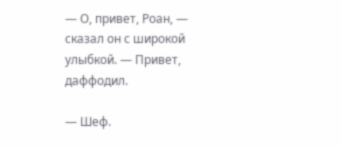— О, привет, Роан, — сказал он с широкой улыбкой. — Привет, даффодил.

— Шеф.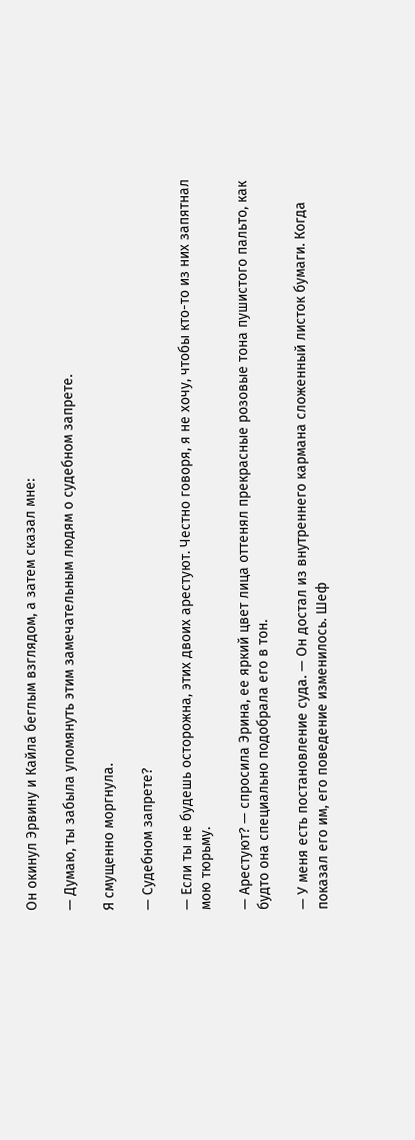Он окинул Эрвину и Кайла беглым взглядом, а затем сказал мне:

— Думаю, ты забыла упомянуть этим замечательным людям о судебном запрете.

Я смущенно моргнула.

— Судебном запрете?

— Если ты не будешь осторожна, этих двоих арестуют. Честно говоря, я не хочу, чтобы кто-то из них запятнал мою тюрьму.

— Арестуют? — спросила Эрина, ее яркий цвет лица оттенял прекрасные розовые тона пушистого пальто, как будто она специально подобрала его в тон.

— У меня есть постановление суда. — Он достал из внутреннего кармана сложенный листок бумаги. Когда показал его им, его поведение изменилось. Шеф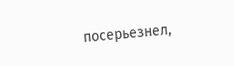посерьезнел,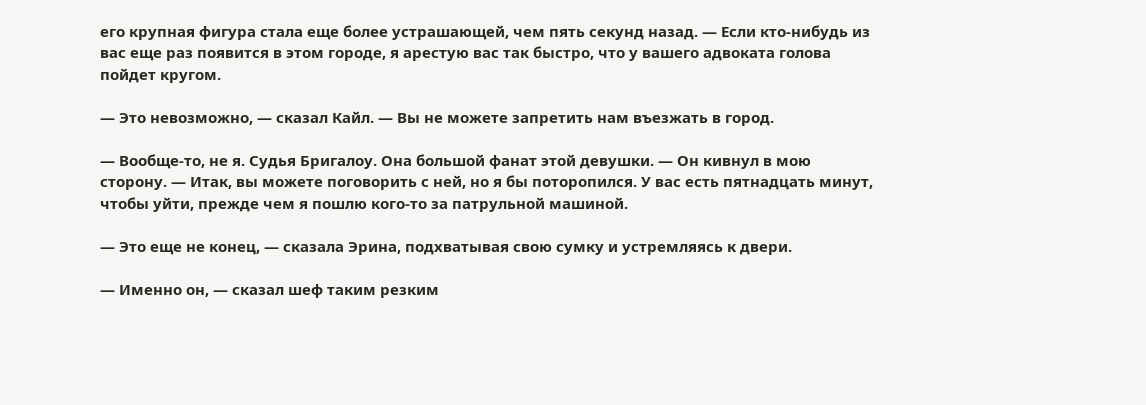его крупная фигура стала еще более устрашающей, чем пять секунд назад. — Если кто-нибудь из вас еще раз появится в этом городе, я арестую вас так быстро, что у вашего адвоката голова пойдет кругом.

— Это невозможно, — сказал Кайл. — Вы не можете запретить нам въезжать в город.

— Вообще-то, не я. Судья Бригалоу. Она большой фанат этой девушки. — Он кивнул в мою сторону. — Итак, вы можете поговорить с ней, но я бы поторопился. У вас есть пятнадцать минут, чтобы уйти, прежде чем я пошлю кого-то за патрульной машиной.

— Это еще не конец, — сказала Эрина, подхватывая свою сумку и устремляясь к двери.

— Именно он, — сказал шеф таким резким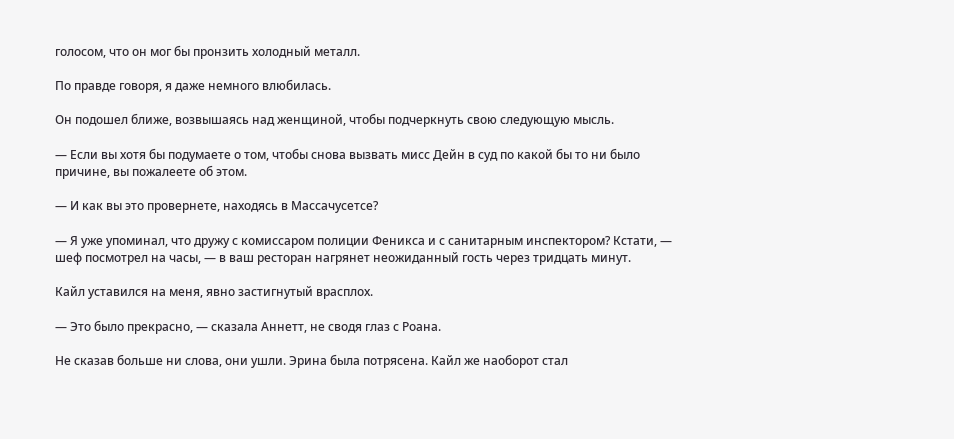голосом, что он мог бы пронзить холодный металл.

По правде говоря, я даже немного влюбилась.

Он подошел ближе, возвышаясь над женщиной, чтобы подчеркнуть свою следующую мысль.

— Если вы хотя бы подумаете о том, чтобы снова вызвать мисс Дейн в суд по какой бы то ни было причине, вы пожалеете об этом.

— И как вы это провернете, находясь в Массачусетсе?

— Я уже упоминал, что дружу с комиссаром полиции Феникса и с санитарным инспектором? Кстати, — шеф посмотрел на часы, — в ваш ресторан нагрянет неожиданный гость через тридцать минут.

Кайл уставился на меня, явно застигнутый врасплох.

— Это было прекрасно, — сказала Аннетт, не сводя глаз с Роана.

Не сказав больше ни слова, они ушли. Эрина была потрясена. Кайл же наоборот стал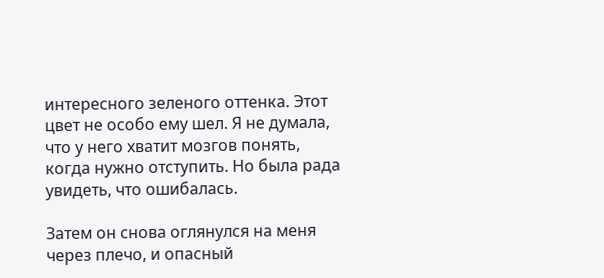интересного зеленого оттенка. Этот цвет не особо ему шел. Я не думала, что у него хватит мозгов понять, когда нужно отступить. Но была рада увидеть, что ошибалась.

Затем он снова оглянулся на меня через плечо, и опасный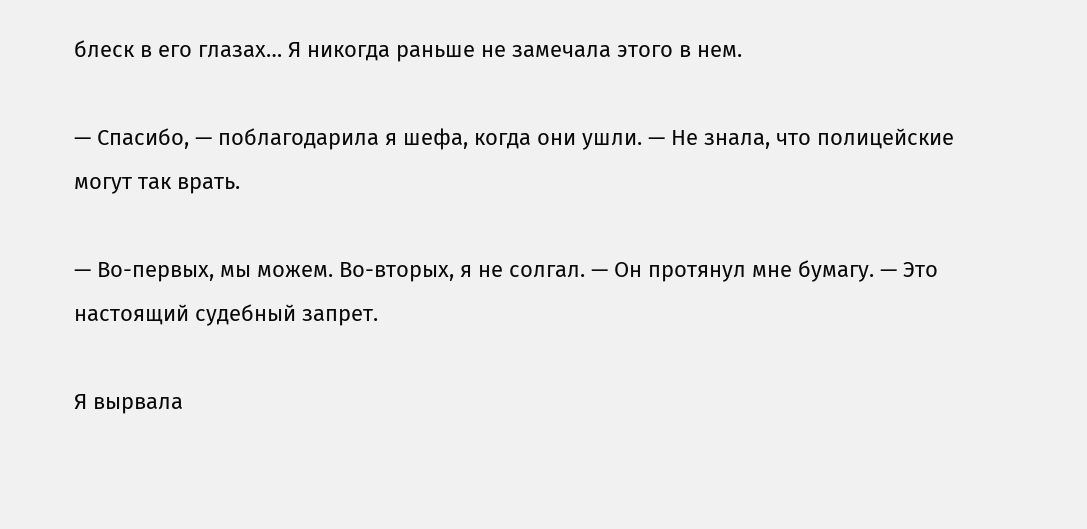блеск в его глазах… Я никогда раньше не замечала этого в нем.

— Спасибо, — поблагодарила я шефа, когда они ушли. — Не знала, что полицейские могут так врать.

— Во-первых, мы можем. Во-вторых, я не солгал. — Он протянул мне бумагу. — Это настоящий судебный запрет.

Я вырвала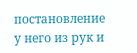постановление у него из рук и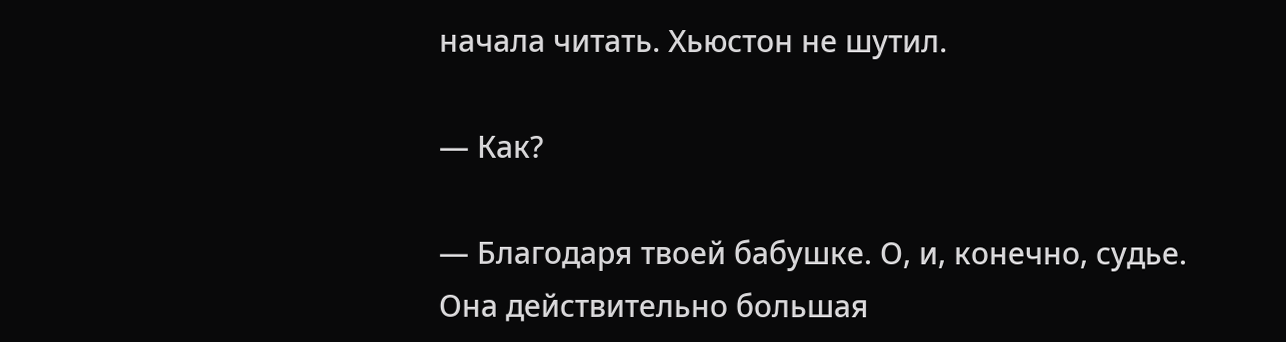начала читать. Хьюстон не шутил.

— Как?

— Благодаря твоей бабушке. О, и, конечно, судье. Она действительно большая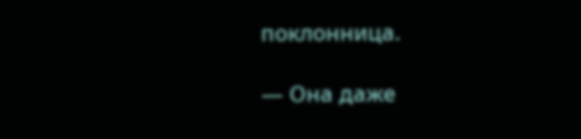поклонница.

— Она даже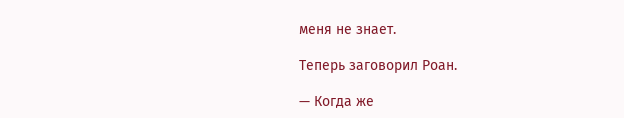меня не знает.

Теперь заговорил Роан.

— Когда же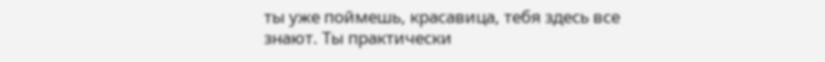ты уже поймешь, красавица, тебя здесь все знают. Ты практически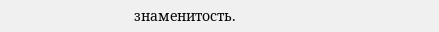знаменитость.